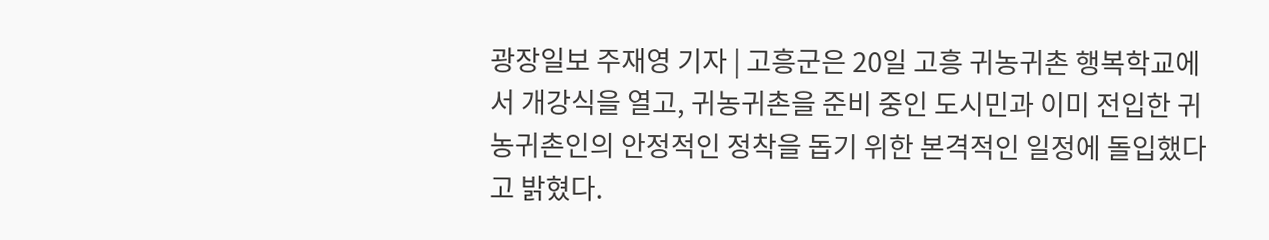광장일보 주재영 기자 | 고흥군은 20일 고흥 귀농귀촌 행복학교에서 개강식을 열고, 귀농귀촌을 준비 중인 도시민과 이미 전입한 귀농귀촌인의 안정적인 정착을 돕기 위한 본격적인 일정에 돌입했다고 밝혔다.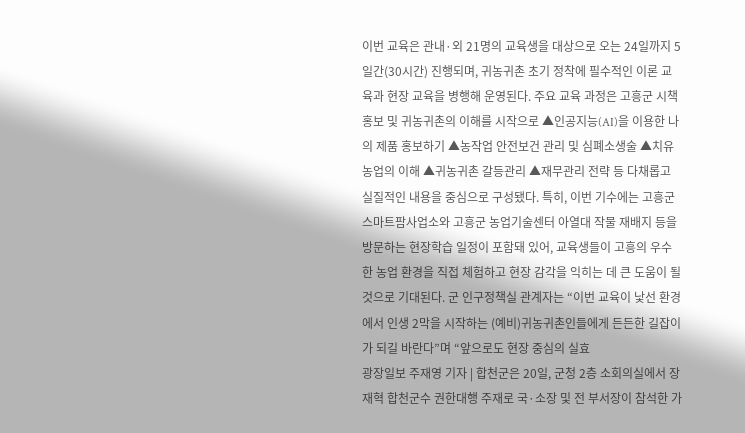이번 교육은 관내·외 21명의 교육생을 대상으로 오는 24일까지 5일간(30시간) 진행되며, 귀농귀촌 초기 정착에 필수적인 이론 교육과 현장 교육을 병행해 운영된다. 주요 교육 과정은 고흥군 시책 홍보 및 귀농귀촌의 이해를 시작으로 ▲인공지능(AI)을 이용한 나의 제품 홍보하기 ▲농작업 안전보건 관리 및 심폐소생술 ▲치유농업의 이해 ▲귀농귀촌 갈등관리 ▲재무관리 전략 등 다채롭고 실질적인 내용을 중심으로 구성됐다. 특히, 이번 기수에는 고흥군 스마트팜사업소와 고흥군 농업기술센터 아열대 작물 재배지 등을 방문하는 현장학습 일정이 포함돼 있어, 교육생들이 고흥의 우수한 농업 환경을 직접 체험하고 현장 감각을 익히는 데 큰 도움이 될 것으로 기대된다. 군 인구정책실 관계자는 “이번 교육이 낯선 환경에서 인생 2막을 시작하는 (예비)귀농귀촌인들에게 든든한 길잡이가 되길 바란다”며 “앞으로도 현장 중심의 실효
광장일보 주재영 기자 | 합천군은 20일, 군청 2층 소회의실에서 장재혁 합천군수 권한대행 주재로 국·소장 및 전 부서장이 참석한 가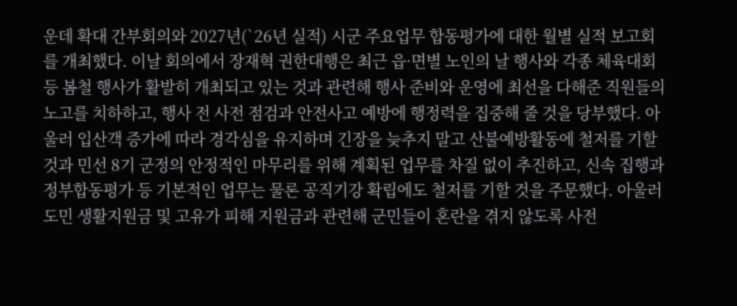운데 확대 간부회의와 2027년(`26년 실적) 시군 주요업무 합동평가에 대한 월별 실적 보고회를 개최했다. 이날 회의에서 장재혁 권한대행은 최근 읍·면별 노인의 날 행사와 각종 체육대회 등 봄철 행사가 활발히 개최되고 있는 것과 관련해 행사 준비와 운영에 최선을 다해준 직원들의 노고를 치하하고, 행사 전 사전 점검과 안전사고 예방에 행정력을 집중해 줄 것을 당부했다. 아울러 입산객 증가에 따라 경각심을 유지하며 긴장을 늦추지 말고 산불예방활동에 철저를 기할 것과 민선 8기 군정의 안정적인 마무리를 위해 계획된 업무를 차질 없이 추진하고, 신속 집행과 정부합동평가 등 기본적인 업무는 물론 공직기강 확립에도 철저를 기할 것을 주문했다. 아울러 도민 생활지원금 및 고유가 피해 지원금과 관련해 군민들이 혼란을 겪지 않도록 사전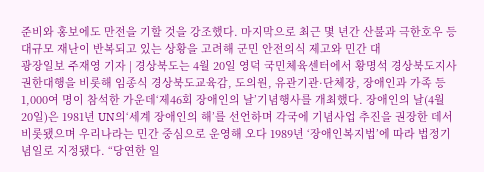준비와 홍보에도 만전을 기할 것을 강조했다. 마지막으로 최근 몇 년간 산불과 극한호우 등 대규모 재난이 반복되고 있는 상황을 고려해 군민 안전의식 제고와 민간 대
광장일보 주재영 기자 | 경상북도는 4월 20일 영덕 국민체육센터에서 황명석 경상북도지사 권한대행을 비롯해 임종식 경상북도교육감, 도의원, 유관기관·단체장, 장애인과 가족 등 1,000여 명이 참석한 가운데‘제46회 장애인의 날’기념행사를 개최했다. 장애인의 날(4월 20일)은 1981년 UN의‘세계 장애인의 해’를 선언하며 각국에 기념사업 추진을 권장한 데서 비롯됐으며 우리나라는 민간 중심으로 운영해 오다 1989년 ‘장애인복지법’에 따라 법정기념일로 지정됐다. “당연한 일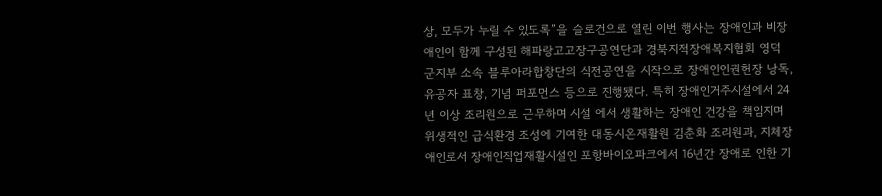상, 모두가 누릴 수 있도록”을 슬로건으로 열린 이번 행사는 장애인과 비장애인이 함께 구성된 해파랑고고장구공연단과 경북지적장애복지협회 영덕군지부 소속 블루아라합창단의 식전공연을 시작으로 장애인인권헌장 낭독, 유공자 표창, 기념 퍼포먼스 등으로 진행됐다. 특히 장애인거주시설에서 24년 이상 조리원으로 근무하며 시설 에서 생활하는 장애인 건강을 책임지며 위생적인 급식환경 조성에 기여한 대동시온재활원 김춘화 조리원과, 지체장애인로서 장애인직업재활시설인 포항바이오파크에서 16년간 장애로 인한 기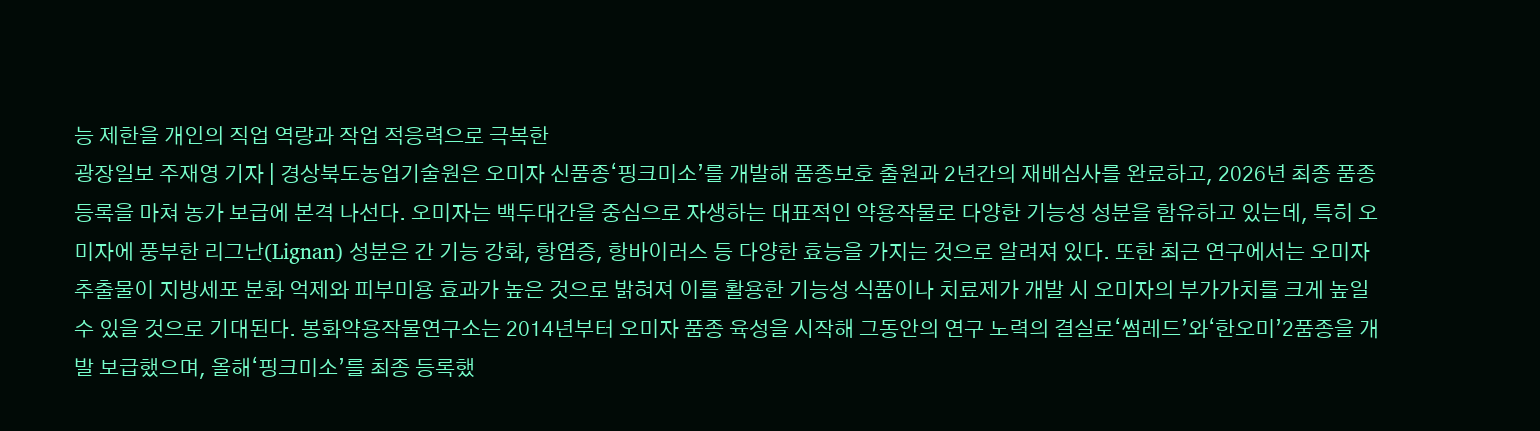능 제한을 개인의 직업 역량과 작업 적응력으로 극복한
광장일보 주재영 기자 | 경상북도농업기술원은 오미자 신품종‘핑크미소’를 개발해 품종보호 출원과 2년간의 재배심사를 완료하고, 2026년 최종 품종 등록을 마쳐 농가 보급에 본격 나선다. 오미자는 백두대간을 중심으로 자생하는 대표적인 약용작물로 다양한 기능성 성분을 함유하고 있는데, 특히 오미자에 풍부한 리그난(Lignan) 성분은 간 기능 강화, 항염증, 항바이러스 등 다양한 효능을 가지는 것으로 알려져 있다. 또한 최근 연구에서는 오미자 추출물이 지방세포 분화 억제와 피부미용 효과가 높은 것으로 밝혀져 이를 활용한 기능성 식품이나 치료제가 개발 시 오미자의 부가가치를 크게 높일 수 있을 것으로 기대된다. 봉화약용작물연구소는 2014년부터 오미자 품종 육성을 시작해 그동안의 연구 노력의 결실로‘썸레드’와‘한오미’2품종을 개발 보급했으며, 올해‘핑크미소’를 최종 등록했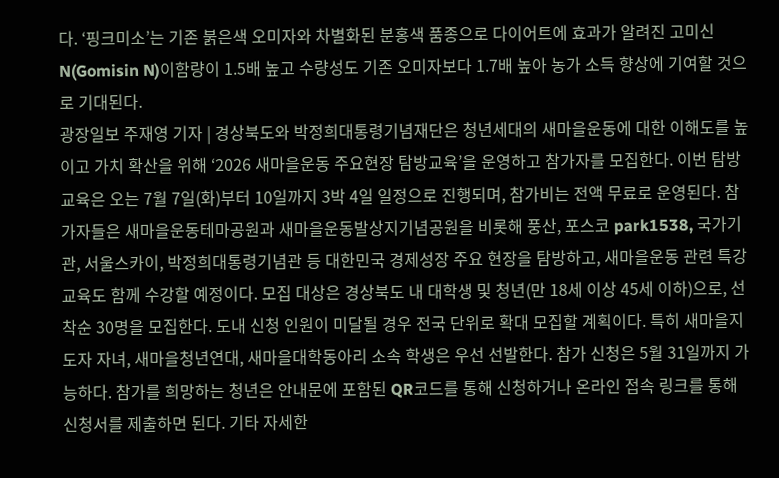다. ‘핑크미소’는 기존 붉은색 오미자와 차별화된 분홍색 품종으로 다이어트에 효과가 알려진 고미신 N(Gomisin N)이함량이 1.5배 높고 수량성도 기존 오미자보다 1.7배 높아 농가 소득 향상에 기여할 것으로 기대된다.
광장일보 주재영 기자 | 경상북도와 박정희대통령기념재단은 청년세대의 새마을운동에 대한 이해도를 높이고 가치 확산을 위해 ‘2026 새마을운동 주요현장 탐방교육’을 운영하고 참가자를 모집한다. 이번 탐방교육은 오는 7월 7일(화)부터 10일까지 3박 4일 일정으로 진행되며, 참가비는 전액 무료로 운영된다. 참가자들은 새마을운동테마공원과 새마을운동발상지기념공원을 비롯해 풍산, 포스코 park1538, 국가기관, 서울스카이, 박정희대통령기념관 등 대한민국 경제성장 주요 현장을 탐방하고, 새마을운동 관련 특강 교육도 함께 수강할 예정이다. 모집 대상은 경상북도 내 대학생 및 청년(만 18세 이상 45세 이하)으로, 선착순 30명을 모집한다. 도내 신청 인원이 미달될 경우 전국 단위로 확대 모집할 계획이다. 특히 새마을지도자 자녀, 새마을청년연대, 새마을대학동아리 소속 학생은 우선 선발한다. 참가 신청은 5월 31일까지 가능하다. 참가를 희망하는 청년은 안내문에 포함된 QR코드를 통해 신청하거나 온라인 접속 링크를 통해 신청서를 제출하면 된다. 기타 자세한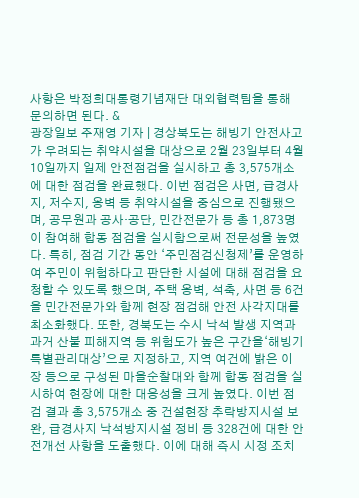사항은 박정희대통령기념재단 대외협력팀을 통해 문의하면 된다. &
광장일보 주재영 기자 | 경상북도는 해빙기 안전사고가 우려되는 취약시설을 대상으로 2월 23일부터 4월 10일까지 일제 안전점검을 실시하고 총 3,575개소에 대한 점검을 완료했다. 이번 점검은 사면, 급경사지, 저수지, 옹벽 등 취약시설을 중심으로 진행됐으며, 공무원과 공사‧공단, 민간전문가 등 총 1,873명이 참여해 합동 점검을 실시함으로써 전문성을 높였다. 특히, 점검 기간 동안 ‘주민점검신청제’를 운영하여 주민이 위험하다고 판단한 시설에 대해 점검을 요청할 수 있도록 했으며, 주택 옹벽, 석축, 사면 등 6건을 민간전문가와 함께 현장 점검해 안전 사각지대를 최소화했다. 또한, 경북도는 수시 낙석 발생 지역과 과거 산불 피해지역 등 위험도가 높은 구간을‘해빙기 특별관리대상’으로 지정하고, 지역 여건에 밝은 이장 등으로 구성된 마을순찰대와 함께 합동 점검을 실시하여 현장에 대한 대응성을 크게 높였다. 이번 점검 결과 총 3,575개소 중 건설현장 추락방지시설 보완, 급경사지 낙석방지시설 정비 등 328건에 대한 안전개선 사항을 도출했다. 이에 대해 즉시 시정 조치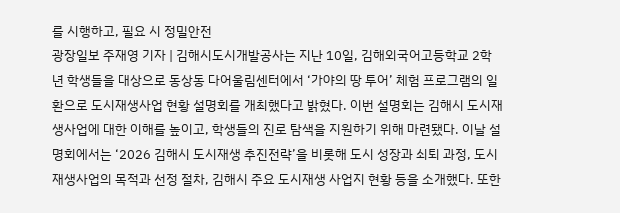를 시행하고, 필요 시 정밀안전
광장일보 주재영 기자 | 김해시도시개발공사는 지난 10일, 김해외국어고등학교 2학년 학생들을 대상으로 동상동 다어울림센터에서 ‘가야의 땅 투어’ 체험 프로그램의 일환으로 도시재생사업 현황 설명회를 개최했다고 밝혔다. 이번 설명회는 김해시 도시재생사업에 대한 이해를 높이고, 학생들의 진로 탐색을 지원하기 위해 마련됐다. 이날 설명회에서는 ‘2026 김해시 도시재생 추진전략’을 비롯해 도시 성장과 쇠퇴 과정, 도시재생사업의 목적과 선정 절차, 김해시 주요 도시재생 사업지 현황 등을 소개했다. 또한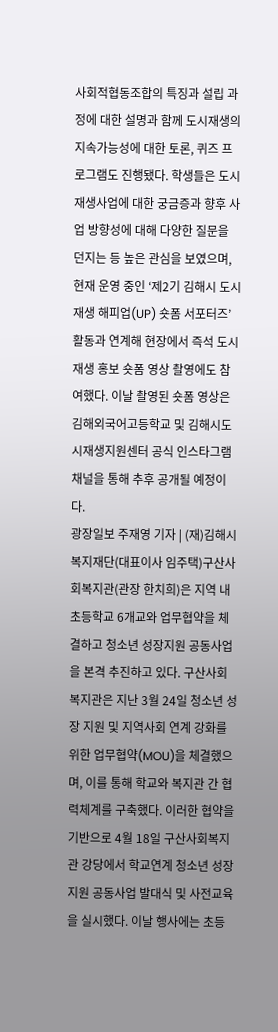사회적협동조합의 특징과 설립 과정에 대한 설명과 함께 도시재생의 지속가능성에 대한 토론, 퀴즈 프로그램도 진행됐다. 학생들은 도시재생사업에 대한 궁금증과 향후 사업 방향성에 대해 다양한 질문을 던지는 등 높은 관심을 보였으며, 현재 운영 중인 ‘제2기 김해시 도시재생 해피업(UP) 숏폼 서포터즈’ 활동과 연계해 현장에서 즉석 도시재생 홍보 숏폼 영상 촬영에도 참여했다. 이날 촬영된 숏폼 영상은 김해외국어고등학교 및 김해시도시재생지원센터 공식 인스타그램 채널을 통해 추후 공개될 예정이다.
광장일보 주재영 기자 | (재)김해시복지재단(대표이사 임주택)구산사회복지관(관장 한치희)은 지역 내 초등학교 6개교와 업무협약을 체결하고 청소년 성장지원 공동사업을 본격 추진하고 있다. 구산사회복지관은 지난 3월 24일 청소년 성장 지원 및 지역사회 연계 강화를 위한 업무협약(MOU)을 체결했으며, 이를 통해 학교와 복지관 간 협력체계를 구축했다. 이러한 협약을 기반으로 4월 18일 구산사회복지관 강당에서 학교연계 청소년 성장지원 공동사업 발대식 및 사전교육을 실시했다. 이날 행사에는 초등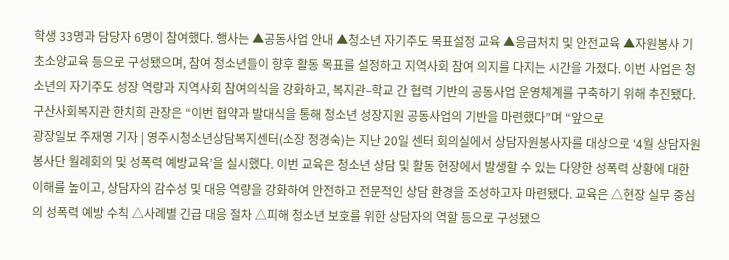학생 33명과 담당자 6명이 참여했다. 행사는 ▲공동사업 안내 ▲청소년 자기주도 목표설정 교육 ▲응급처치 및 안전교육 ▲자원봉사 기초소양교육 등으로 구성됐으며, 참여 청소년들이 향후 활동 목표를 설정하고 지역사회 참여 의지를 다지는 시간을 가졌다. 이번 사업은 청소년의 자기주도 성장 역량과 지역사회 참여의식을 강화하고, 복지관–학교 간 협력 기반의 공동사업 운영체계를 구축하기 위해 추진됐다. 구산사회복지관 한치희 관장은 “이번 협약과 발대식을 통해 청소년 성장지원 공동사업의 기반을 마련했다”며 “앞으로
광장일보 주재영 기자 | 영주시청소년상담복지센터(소장 정경숙)는 지난 20일 센터 회의실에서 상담자원봉사자를 대상으로 ‘4월 상담자원봉사단 월례회의 및 성폭력 예방교육’을 실시했다. 이번 교육은 청소년 상담 및 활동 현장에서 발생할 수 있는 다양한 성폭력 상황에 대한 이해를 높이고, 상담자의 감수성 및 대응 역량을 강화하여 안전하고 전문적인 상담 환경을 조성하고자 마련됐다. 교육은 △현장 실무 중심의 성폭력 예방 수칙 △사례별 긴급 대응 절차 △피해 청소년 보호를 위한 상담자의 역할 등으로 구성됐으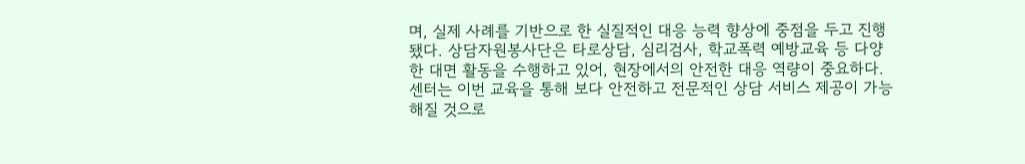며, 실제 사례를 기반으로 한 실질적인 대응 능력 향상에 중점을 두고 진행됐다. 상담자원봉사단은 타로상담, 심리검사, 학교폭력 예방교육 등 다양한 대면 활동을 수행하고 있어, 현장에서의 안전한 대응 역량이 중요하다. 센터는 이번 교육을 통해 보다 안전하고 전문적인 상담 서비스 제공이 가능해질 것으로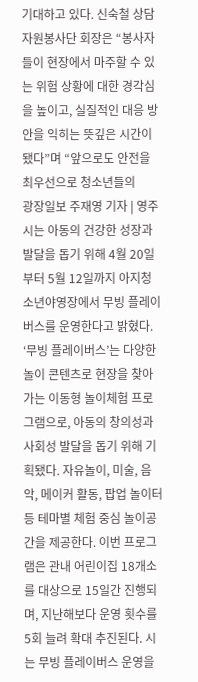기대하고 있다. 신숙철 상담자원봉사단 회장은 “봉사자들이 현장에서 마주할 수 있는 위험 상황에 대한 경각심을 높이고, 실질적인 대응 방안을 익히는 뜻깊은 시간이 됐다”며 “앞으로도 안전을 최우선으로 청소년들의
광장일보 주재영 기자 | 영주시는 아동의 건강한 성장과 발달을 돕기 위해 4월 20일부터 5월 12일까지 아지청소년야영장에서 무빙 플레이버스를 운영한다고 밝혔다. ‘무빙 플레이버스’는 다양한 놀이 콘텐츠로 현장을 찾아가는 이동형 놀이체험 프로그램으로, 아동의 창의성과 사회성 발달을 돕기 위해 기획됐다. 자유놀이, 미술, 음악, 메이커 활동, 팝업 놀이터 등 테마별 체험 중심 놀이공간을 제공한다. 이번 프로그램은 관내 어린이집 18개소를 대상으로 15일간 진행되며, 지난해보다 운영 횟수를 5회 늘려 확대 추진된다. 시는 무빙 플레이버스 운영을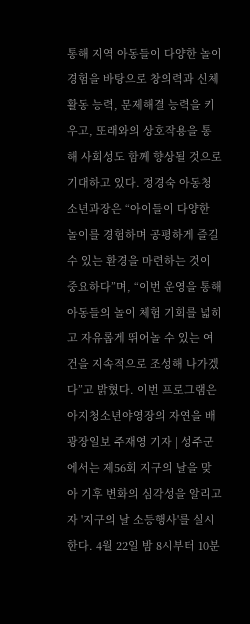통해 지역 아동들이 다양한 놀이 경험을 바탕으로 창의력과 신체활동 능력, 문제해결 능력을 키우고, 또래와의 상호작용을 통해 사회성도 함께 향상될 것으로 기대하고 있다. 정경숙 아동청소년과장은 “아이들이 다양한 놀이를 경험하며 공평하게 즐길 수 있는 환경을 마련하는 것이 중요하다”며, “이번 운영을 통해 아동들의 놀이 체험 기회를 넓히고 자유롭게 뛰어놀 수 있는 여건을 지속적으로 조성해 나가겠다”고 밝혔다. 이번 프로그램은 아지청소년야영장의 자연을 배
광장일보 주재영 기자 | 성주군에서는 제56회 지구의 날을 맞아 기후 변화의 심각성을 알리고자 '지구의 날 소등행사'를 실시한다. 4월 22일 밤 8시부터 10분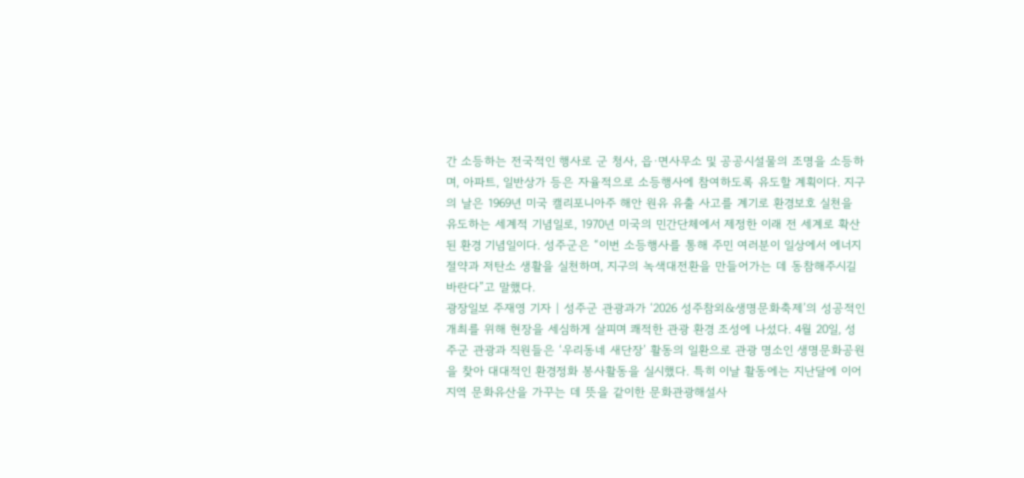간 소등하는 전국적인 행사로 군 청사, 읍·면사무소 및 공공시설물의 조명을 소등하며, 아파트, 일반상가 등은 자율적으로 소등행사에 참여하도록 유도할 계획이다. 지구의 날은 1969년 미국 캘리포니아주 해안 원유 유출 사고를 계기로 환경보호 실천을 유도하는 세계적 기념일로, 1970년 미국의 민간단체에서 제정한 이래 전 세계로 확산된 환경 기념일이다. 성주군은 “이번 소등행사를 통해 주민 여러분이 일상에서 에너지 절약과 저탄소 생활을 실천하며, 지구의 녹색대전환을 만들어가는 데 동참해주시길 바란다”고 말했다.
광장일보 주재영 기자 | 성주군 관광과가 ‘2026 성주참외&생명문화축제’의 성공적인 개최를 위해 현장을 세심하게 살피며 쾌적한 관광 환경 조성에 나섰다. 4월 20일, 성주군 관광과 직원들은 ‘우리동네 새단장’ 활동의 일환으로 관광 명소인 생명문화공원을 찾아 대대적인 환경정화 봉사활동을 실시했다. 특히 이날 활동에는 지난달에 이어 지역 문화유산을 가꾸는 데 뜻을 같이한 문화관광해설사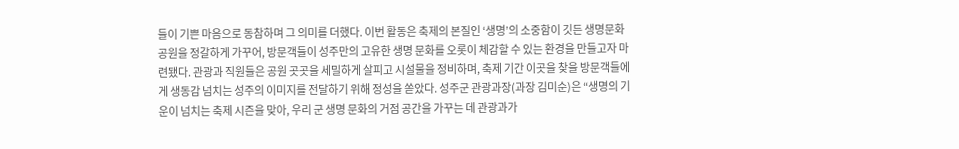들이 기쁜 마음으로 동참하며 그 의미를 더했다. 이번 활동은 축제의 본질인 ‘생명’의 소중함이 깃든 생명문화공원을 정갈하게 가꾸어, 방문객들이 성주만의 고유한 생명 문화를 오롯이 체감할 수 있는 환경을 만들고자 마련됐다. 관광과 직원들은 공원 곳곳을 세밀하게 살피고 시설물을 정비하며, 축제 기간 이곳을 찾을 방문객들에게 생동감 넘치는 성주의 이미지를 전달하기 위해 정성을 쏟았다. 성주군 관광과장(과장 김미순)은 “생명의 기운이 넘치는 축제 시즌을 맞아, 우리 군 생명 문화의 거점 공간을 가꾸는 데 관광과가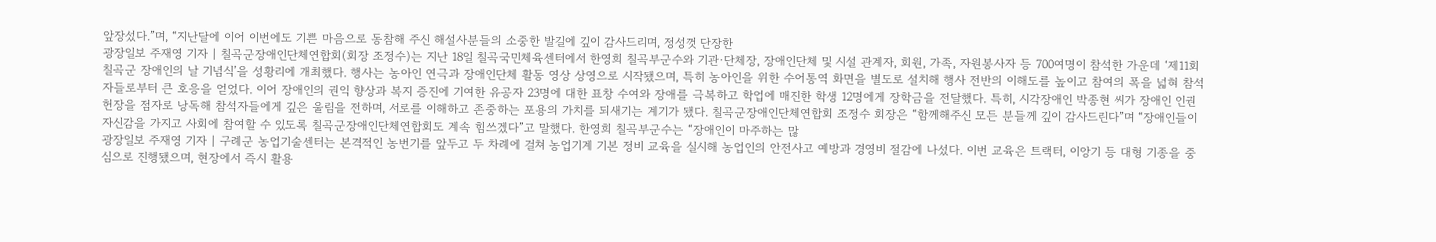앞장섰다.”며, “지난달에 이어 이번에도 기쁜 마음으로 동참해 주신 해설사분들의 소중한 발길에 깊이 감사드리며, 정성껏 단장한
광장일보 주재영 기자 | 칠곡군장애인단체연합회(회장 조정수)는 지난 18일 칠곡국민체육센터에서 한영희 칠곡부군수와 기관·단체장, 장애인단체 및 시설 관계자, 회원, 가족, 자원봉사자 등 700여명이 참석한 가운데 ‘제11회 칠곡군 장애인의 날 기념식’을 성황리에 개최했다. 행사는 농아인 연극과 장애인단체 활동 영상 상영으로 시작됐으며, 특히 농아인을 위한 수어통역 화면을 별도로 설치해 행사 전반의 이해도를 높이고 참여의 폭을 넓혀 참석자들로부터 큰 호응을 얻었다. 이어 장애인의 권익 향상과 복지 증진에 기여한 유공자 23명에 대한 표창 수여와 장애를 극복하고 학업에 매진한 학생 12명에게 장학금을 전달했다. 특히, 시각장애인 박종현 씨가 장애인 인권헌장을 점자로 낭독해 참석자들에게 깊은 울림을 전하며, 서로를 이해하고 존중하는 포용의 가치를 되새기는 계기가 됐다. 칠곡군장애인단체연합회 조정수 회장은 “함께해주신 모든 분들께 깊이 감사드린다”며 “장애인들이 자신감을 가지고 사회에 참여할 수 있도록 칠곡군장애인단체연합회도 계속 힘쓰겠다”고 말했다. 한영희 칠곡부군수는 “장애인이 마주하는 많
광장일보 주재영 기자 | 구례군 농업기술센터는 본격적인 농번기를 앞두고 두 차례에 걸쳐 농업기계 기본 정비 교육을 실시해 농업인의 안전사고 예방과 경영비 절감에 나섰다. 이번 교육은 트랙터, 이앙기 등 대형 기종을 중심으로 진행됐으며, 현장에서 즉시 활용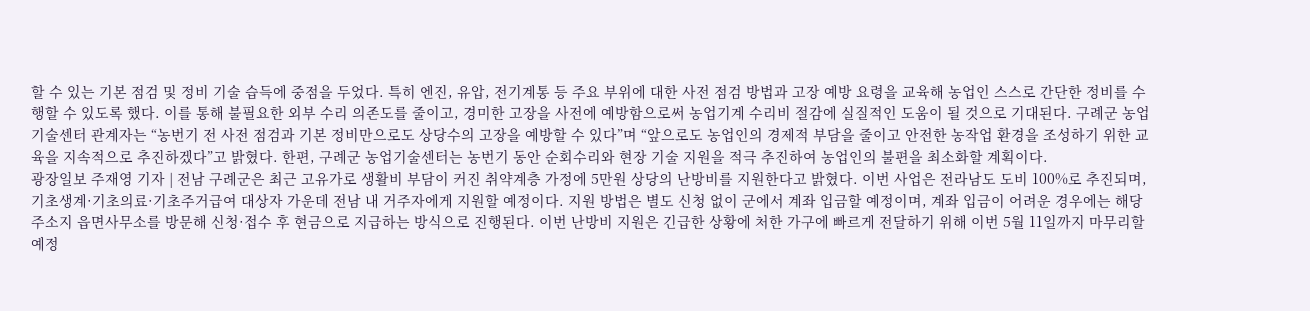할 수 있는 기본 점검 및 정비 기술 습득에 중점을 두었다. 특히 엔진, 유압, 전기계통 등 주요 부위에 대한 사전 점검 방법과 고장 예방 요령을 교육해 농업인 스스로 간단한 정비를 수행할 수 있도록 했다. 이를 통해 불필요한 외부 수리 의존도를 줄이고, 경미한 고장을 사전에 예방함으로써 농업기계 수리비 절감에 실질적인 도움이 될 것으로 기대된다. 구례군 농업기술센터 관계자는 “농번기 전 사전 점검과 기본 정비만으로도 상당수의 고장을 예방할 수 있다”며 “앞으로도 농업인의 경제적 부담을 줄이고 안전한 농작업 환경을 조성하기 위한 교육을 지속적으로 추진하겠다”고 밝혔다. 한편, 구례군 농업기술센터는 농번기 동안 순회수리와 현장 기술 지원을 적극 추진하여 농업인의 불편을 최소화할 계획이다.
광장일보 주재영 기자 | 전남 구례군은 최근 고유가로 생활비 부담이 커진 취약계층 가정에 5만원 상당의 난방비를 지원한다고 밝혔다. 이번 사업은 전라남도 도비 100%로 추진되며, 기초생계·기초의료·기초주거급여 대상자 가운데 전남 내 거주자에게 지원할 예정이다. 지원 방법은 별도 신청 없이 군에서 계좌 입금할 예정이며, 계좌 입금이 어려운 경우에는 해당 주소지 읍면사무소를 방문해 신청·접수 후 현금으로 지급하는 방식으로 진행된다. 이번 난방비 지원은 긴급한 상황에 처한 가구에 빠르게 전달하기 위해 이번 5월 11일까지 마무리할 예정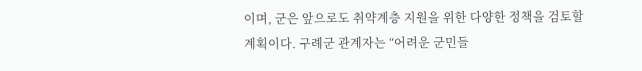이며, 군은 앞으로도 취약계층 지원을 위한 다양한 정책을 검토할 계획이다. 구례군 관계자는 “어려운 군민들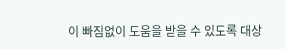이 빠짐없이 도움을 받을 수 있도록 대상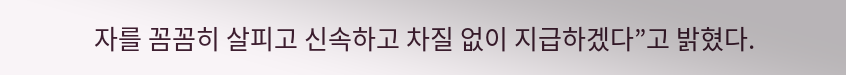자를 꼼꼼히 살피고 신속하고 차질 없이 지급하겠다”고 밝혔다.